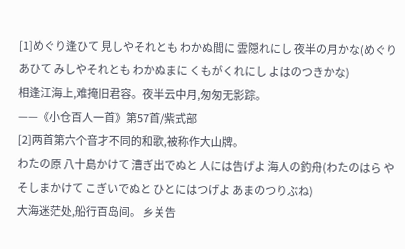[1]めぐり逢ひて 見しやそれとも わかぬ間に 雲隠れにし 夜半の月かな(めぐりあひて みしやそれとも わかぬまに くもがくれにし よはのつきかな)
相逢江海上,难掩旧君容。夜半云中月,匆匆无影踪。
——《小仓百人一首》第57首/紫式部
[2]两首第六个音才不同的和歌,被称作大山牌。
わたの原 八十島かけて 漕ぎ出でぬと 人には告げよ 海人の釣舟(わたのはら やそしまかけて こぎいでぬと ひとにはつげよ あまのつりぶね)
大海迷茫处,船行百岛间。 乡关告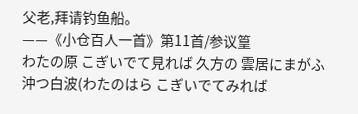父老,拜请钓鱼船。
——《小仓百人一首》第11首/参议篁
わたの原 こぎいでて見れば 久方の 雲居にまがふ 沖つ白波(わたのはら こぎいでてみれば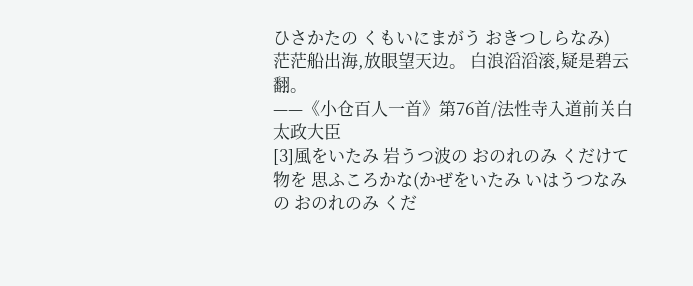ひさかたの くもいにまがう おきつしらなみ)
茫茫船出海,放眼望天边。 白浪滔滔滚,疑是碧云翻。
——《小仓百人一首》第76首/法性寺入道前关白太政大臣
[3]風をいたみ 岩うつ波の おのれのみ くだけて物を 思ふころかな(かぜをいたみ いはうつなみの おのれのみ くだ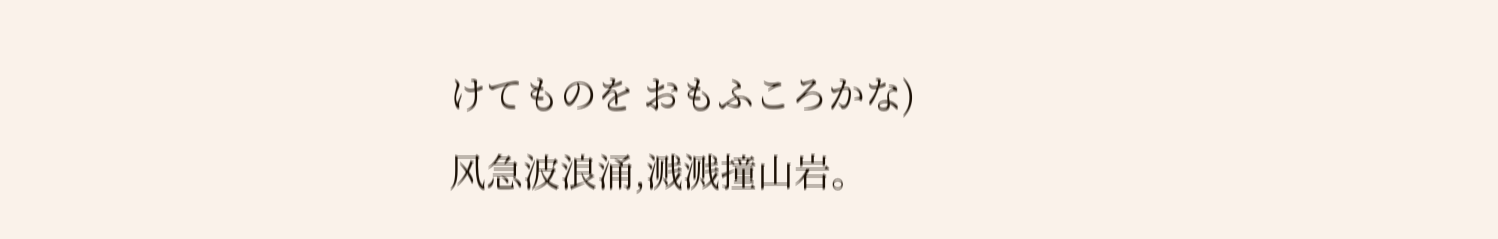けてものを おもふころかな)
风急波浪涌,溅溅撞山岩。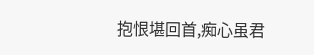抱恨堪回首,痴心虽君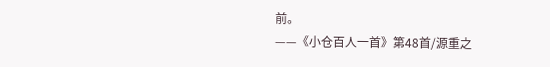前。
——《小仓百人一首》第48首/源重之